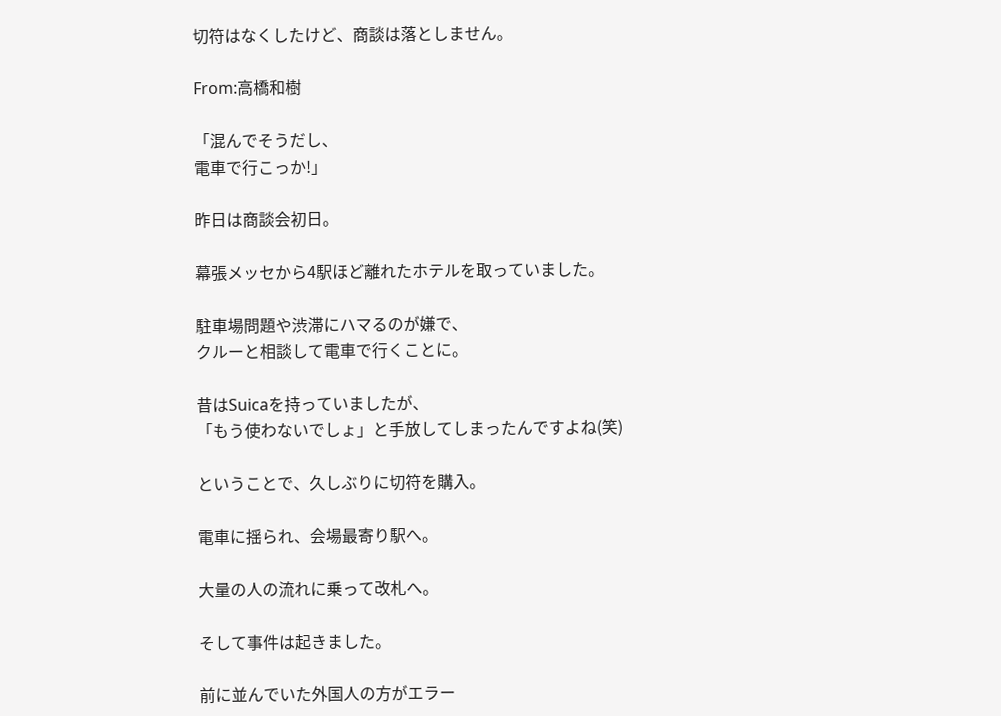切符はなくしたけど、商談は落としません。

From:高橋和樹

「混んでそうだし、
電車で行こっか!」

昨日は商談会初日。

幕張メッセから4駅ほど離れたホテルを取っていました。

駐車場問題や渋滞にハマるのが嫌で、
クルーと相談して電車で行くことに。

昔はSuicaを持っていましたが、
「もう使わないでしょ」と手放してしまったんですよね(笑)

ということで、久しぶりに切符を購入。

電車に揺られ、会場最寄り駅へ。

大量の人の流れに乗って改札へ。

そして事件は起きました。

前に並んでいた外国人の方がエラー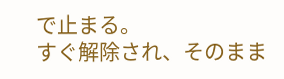で止まる。
すぐ解除され、そのまま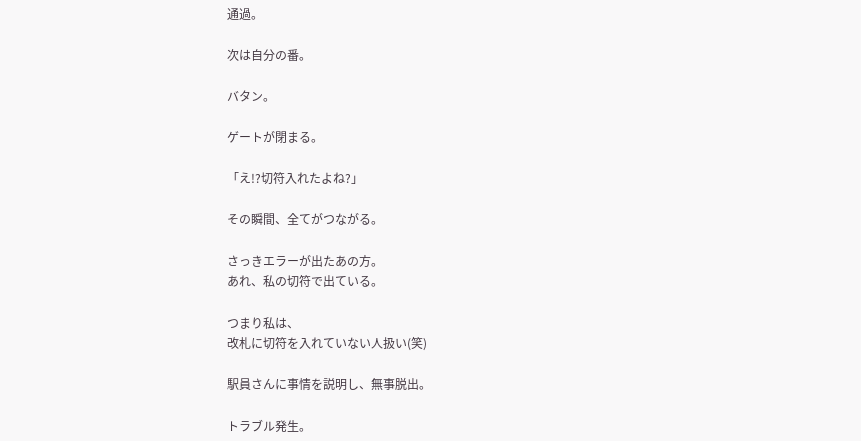通過。

次は自分の番。

バタン。

ゲートが閉まる。

「え!?切符入れたよね?」

その瞬間、全てがつながる。

さっきエラーが出たあの方。
あれ、私の切符で出ている。

つまり私は、
改札に切符を入れていない人扱い(笑)

駅員さんに事情を説明し、無事脱出。

トラブル発生。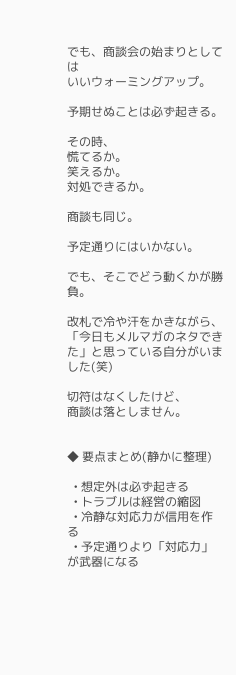でも、商談会の始まりとしては
いいウォーミングアップ。

予期せぬことは必ず起きる。

その時、
慌てるか。
笑えるか。
対処できるか。

商談も同じ。

予定通りにはいかない。

でも、そこでどう動くかが勝負。

改札で冷や汗をかきながら、
「今日もメルマガのネタできた」と思っている自分がいました(笑)

切符はなくしたけど、
商談は落としません。


◆ 要点まとめ(静かに整理)

  • 想定外は必ず起きる
  • トラブルは経営の縮図
  • 冷静な対応力が信用を作る
  • 予定通りより「対応力」が武器になる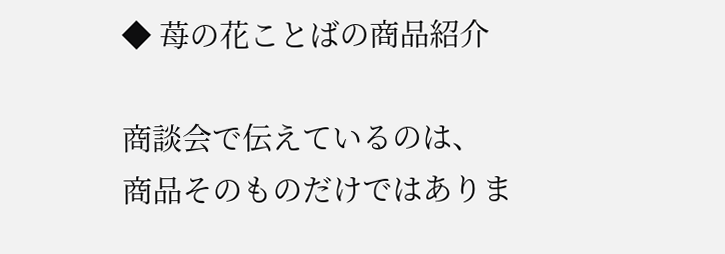◆ 苺の花ことばの商品紹介

商談会で伝えているのは、
商品そのものだけではありま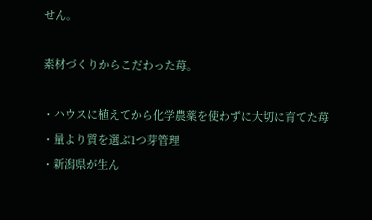せん。

素材づくりからこだわった苺。

・ハウスに植えてから化学農薬を使わずに大切に育てた苺
・量より質を選ぶ1つ芽管理
・新潟県が生ん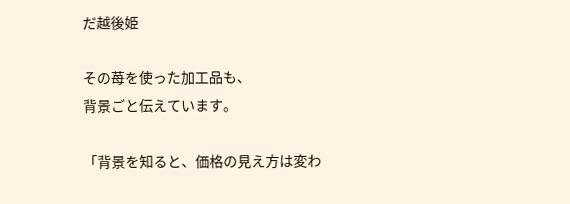だ越後姫

その苺を使った加工品も、
背景ごと伝えています。

「背景を知ると、価格の見え方は変わ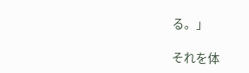る。」

それを体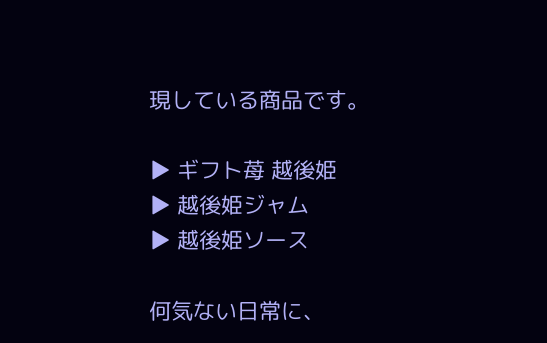現している商品です。

▶ ギフト苺 越後姫
▶ 越後姫ジャム
▶ 越後姫ソース

何気ない日常に、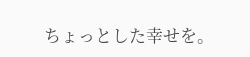ちょっとした幸せを。